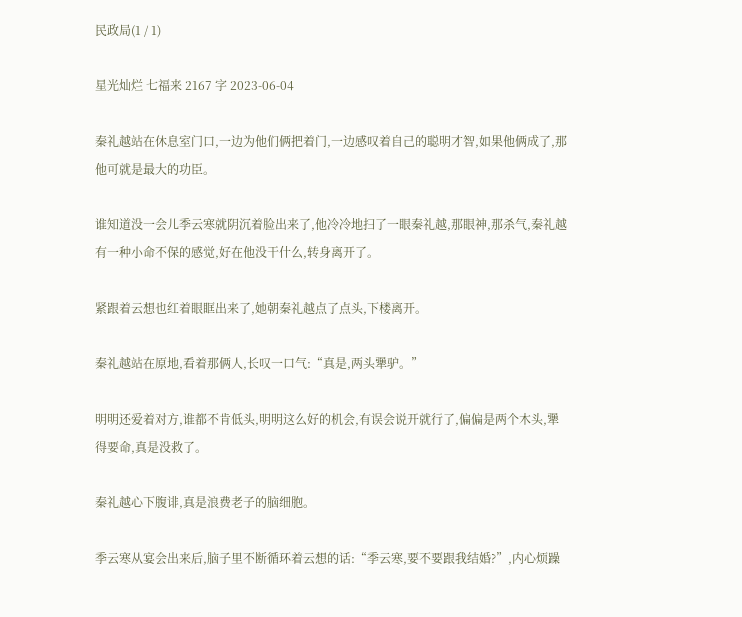民政局(1 / 1)

星光灿烂 七福来 2167 字 2023-06-04

秦礼越站在休息室门口,一边为他们俩把着门,一边感叹着自己的聪明才智,如果他俩成了,那他可就是最大的功臣。

谁知道没一会儿季云寒就阴沉着脸出来了,他冷冷地扫了一眼秦礼越,那眼神,那杀气,秦礼越有一种小命不保的感觉,好在他没干什么,转身离开了。

紧跟着云想也红着眼眶出来了,她朝秦礼越点了点头,下楼离开。

秦礼越站在原地,看着那俩人,长叹一口气:“真是,两头犟驴。”

明明还爱着对方,谁都不肯低头,明明这么好的机会,有误会说开就行了,偏偏是两个木头,犟得要命,真是没救了。

秦礼越心下腹诽,真是浪费老子的脑细胞。

季云寒从宴会出来后,脑子里不断循环着云想的话:“季云寒,要不要跟我结婚?”,内心烦躁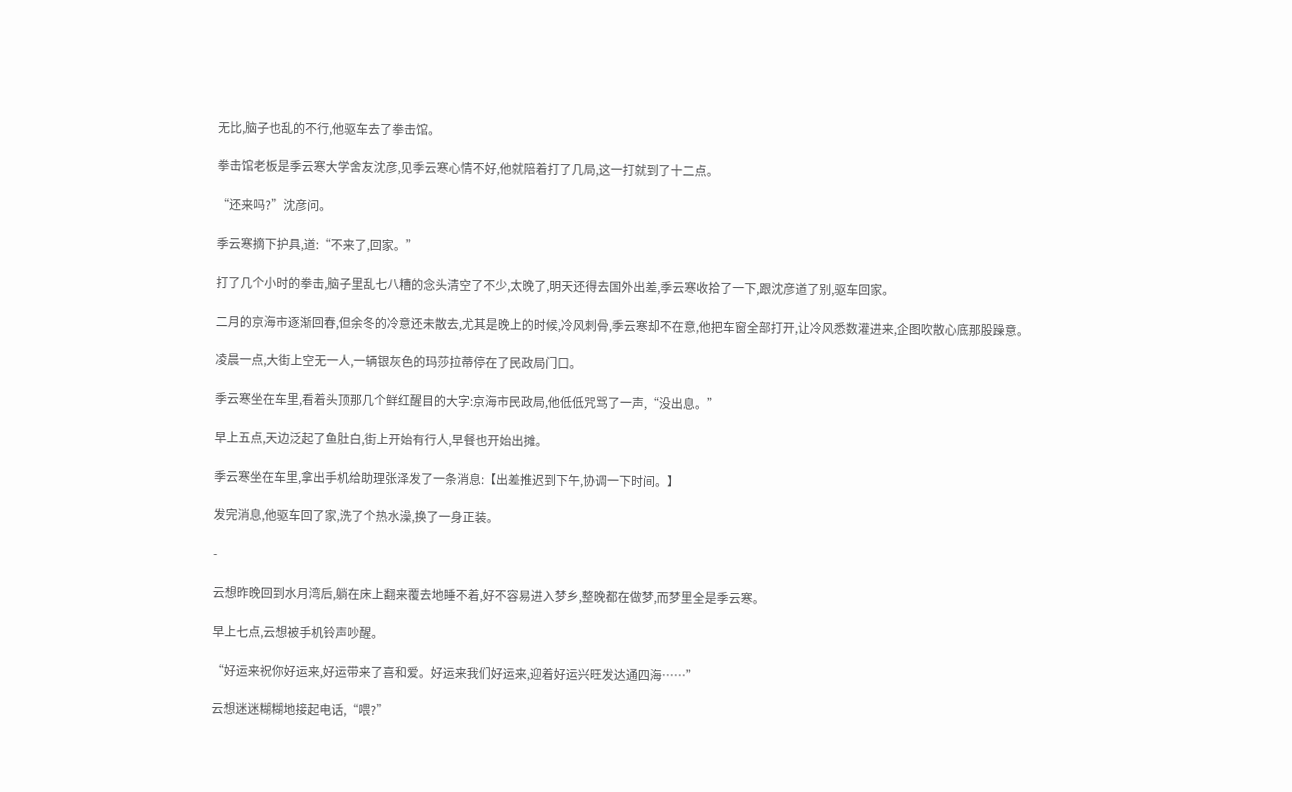无比,脑子也乱的不行,他驱车去了拳击馆。

拳击馆老板是季云寒大学舍友沈彦,见季云寒心情不好,他就陪着打了几局,这一打就到了十二点。

“还来吗?”沈彦问。

季云寒摘下护具,道:“不来了,回家。”

打了几个小时的拳击,脑子里乱七八糟的念头清空了不少,太晚了,明天还得去国外出差,季云寒收拾了一下,跟沈彦道了别,驱车回家。

二月的京海市逐渐回春,但余冬的冷意还未散去,尤其是晚上的时候,冷风刺骨,季云寒却不在意,他把车窗全部打开,让冷风悉数灌进来,企图吹散心底那股躁意。

凌晨一点,大街上空无一人,一辆银灰色的玛莎拉蒂停在了民政局门口。

季云寒坐在车里,看着头顶那几个鲜红醒目的大字:京海市民政局,他低低咒骂了一声,“没出息。”

早上五点,天边泛起了鱼肚白,街上开始有行人,早餐也开始出摊。

季云寒坐在车里,拿出手机给助理张泽发了一条消息:【出差推迟到下午,协调一下时间。】

发完消息,他驱车回了家,洗了个热水澡,换了一身正装。

-

云想昨晚回到水月湾后,躺在床上翻来覆去地睡不着,好不容易进入梦乡,整晚都在做梦,而梦里全是季云寒。

早上七点,云想被手机铃声吵醒。

“好运来祝你好运来,好运带来了喜和爱。好运来我们好运来,迎着好运兴旺发达通四海……”

云想迷迷糊糊地接起电话,“喂?”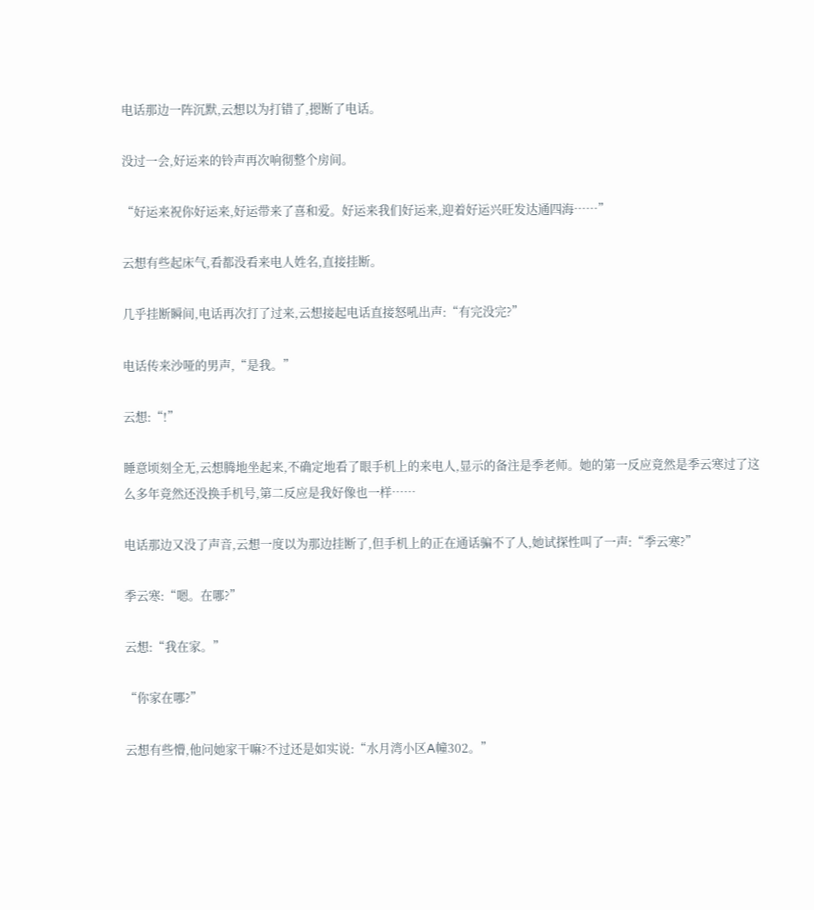电话那边一阵沉默,云想以为打错了,摁断了电话。

没过一会,好运来的铃声再次响彻整个房间。

“好运来祝你好运来,好运带来了喜和爱。好运来我们好运来,迎着好运兴旺发达通四海……”

云想有些起床气,看都没看来电人姓名,直接挂断。

几乎挂断瞬间,电话再次打了过来,云想接起电话直接怒吼出声:“有完没完?”

电话传来沙哑的男声,“是我。”

云想:“!”

睡意顷刻全无,云想腾地坐起来,不确定地看了眼手机上的来电人,显示的备注是季老师。她的第一反应竟然是季云寒过了这么多年竟然还没换手机号,第二反应是我好像也一样……

电话那边又没了声音,云想一度以为那边挂断了,但手机上的正在通话骗不了人,她试探性叫了一声:“季云寒?”

季云寒:“嗯。在哪?”

云想:“我在家。”

“你家在哪?”

云想有些懵,他问她家干嘛?不过还是如实说:“水月湾小区A幢302。”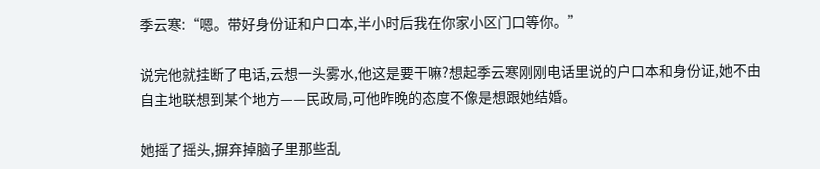季云寒:“嗯。带好身份证和户口本,半小时后我在你家小区门口等你。”

说完他就挂断了电话,云想一头雾水,他这是要干嘛?想起季云寒刚刚电话里说的户口本和身份证,她不由自主地联想到某个地方——民政局,可他昨晚的态度不像是想跟她结婚。

她摇了摇头,摒弃掉脑子里那些乱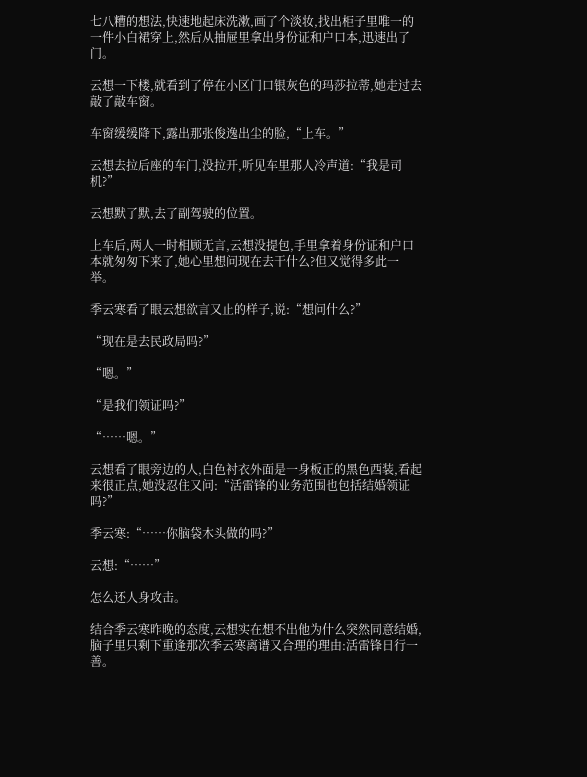七八糟的想法,快速地起床洗漱,画了个淡妆,找出柜子里唯一的一件小白裙穿上,然后从抽屉里拿出身份证和户口本,迅速出了门。

云想一下楼,就看到了停在小区门口银灰色的玛莎拉蒂,她走过去敲了敲车窗。

车窗缓缓降下,露出那张俊逸出尘的脸,“上车。”

云想去拉后座的车门,没拉开,听见车里那人冷声道:“我是司机?”

云想默了默,去了副驾驶的位置。

上车后,两人一时相顾无言,云想没提包,手里拿着身份证和户口本就匆匆下来了,她心里想问现在去干什么?但又觉得多此一举。

季云寒看了眼云想欲言又止的样子,说:“想问什么?”

“现在是去民政局吗?”

“嗯。”

“是我们领证吗?”

“……嗯。”

云想看了眼旁边的人,白色衬衣外面是一身板正的黑色西装,看起来很正点,她没忍住又问:“活雷锋的业务范围也包括结婚领证吗?”

季云寒:“……你脑袋木头做的吗?”

云想:“……”

怎么还人身攻击。

结合季云寒昨晚的态度,云想实在想不出他为什么突然同意结婚,脑子里只剩下重逢那次季云寒离谱又合理的理由:活雷锋日行一善。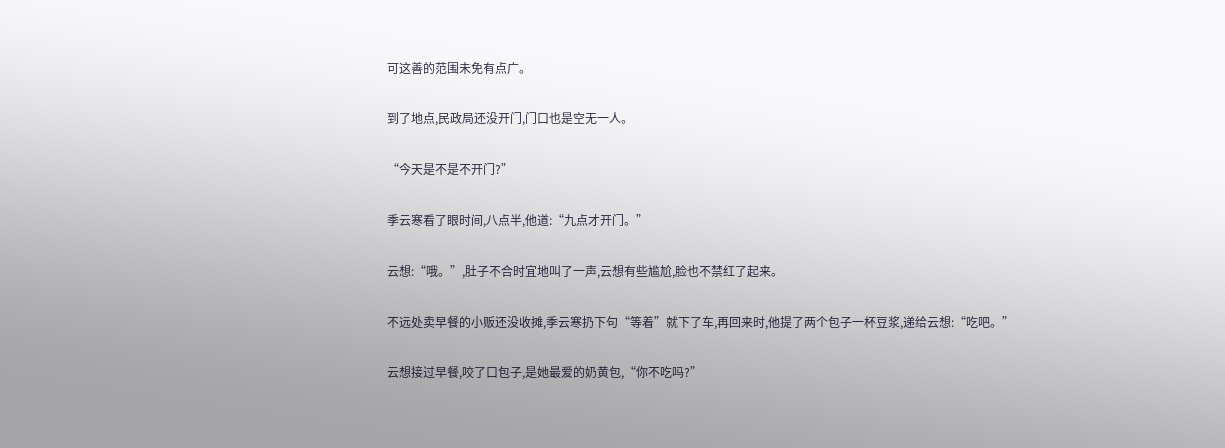可这善的范围未免有点广。

到了地点,民政局还没开门,门口也是空无一人。

“今天是不是不开门?”

季云寒看了眼时间,八点半,他道:“九点才开门。”

云想:“哦。”,肚子不合时宜地叫了一声,云想有些尴尬,脸也不禁红了起来。

不远处卖早餐的小贩还没收摊,季云寒扔下句“等着”就下了车,再回来时,他提了两个包子一杯豆浆,递给云想:“吃吧。”

云想接过早餐,咬了口包子,是她最爱的奶黄包,“你不吃吗?”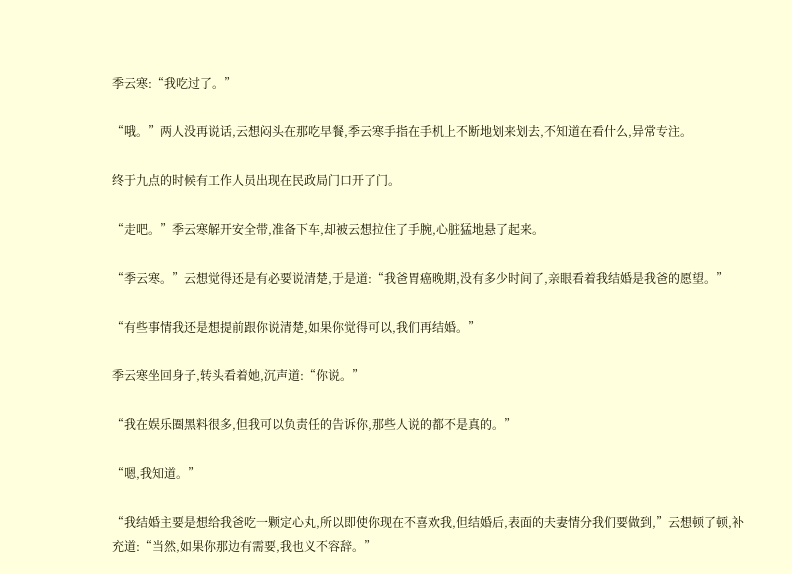季云寒:“我吃过了。”

“哦。”两人没再说话,云想闷头在那吃早餐,季云寒手指在手机上不断地划来划去,不知道在看什么,异常专注。

终于九点的时候有工作人员出现在民政局门口开了门。

“走吧。”季云寒解开安全带,准备下车,却被云想拉住了手腕,心脏猛地悬了起来。

“季云寒。”云想觉得还是有必要说清楚,于是道:“我爸胃癌晚期,没有多少时间了,亲眼看着我结婚是我爸的愿望。”

“有些事情我还是想提前跟你说清楚,如果你觉得可以,我们再结婚。”

季云寒坐回身子,转头看着她,沉声道:“你说。”

“我在娱乐圈黑料很多,但我可以负责任的告诉你,那些人说的都不是真的。”

“嗯,我知道。”

“我结婚主要是想给我爸吃一颗定心丸,所以即使你现在不喜欢我,但结婚后,表面的夫妻情分我们要做到,”云想顿了顿,补充道:“当然,如果你那边有需要,我也义不容辞。”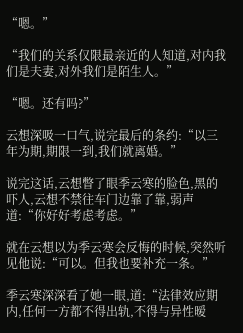“嗯。”

“我们的关系仅限最亲近的人知道,对内我们是夫妻,对外我们是陌生人。”

“嗯。还有吗?”

云想深吸一口气,说完最后的条约:“以三年为期,期限一到,我们就离婚。”

说完这话,云想瞥了眼季云寒的脸色,黑的吓人,云想不禁往车门边靠了靠,弱声道:“你好好考虑考虑。”

就在云想以为季云寒会反悔的时候,突然听见他说:“可以。但我也要补充一条。”

季云寒深深看了她一眼,道:“法律效应期内,任何一方都不得出轨,不得与异性暧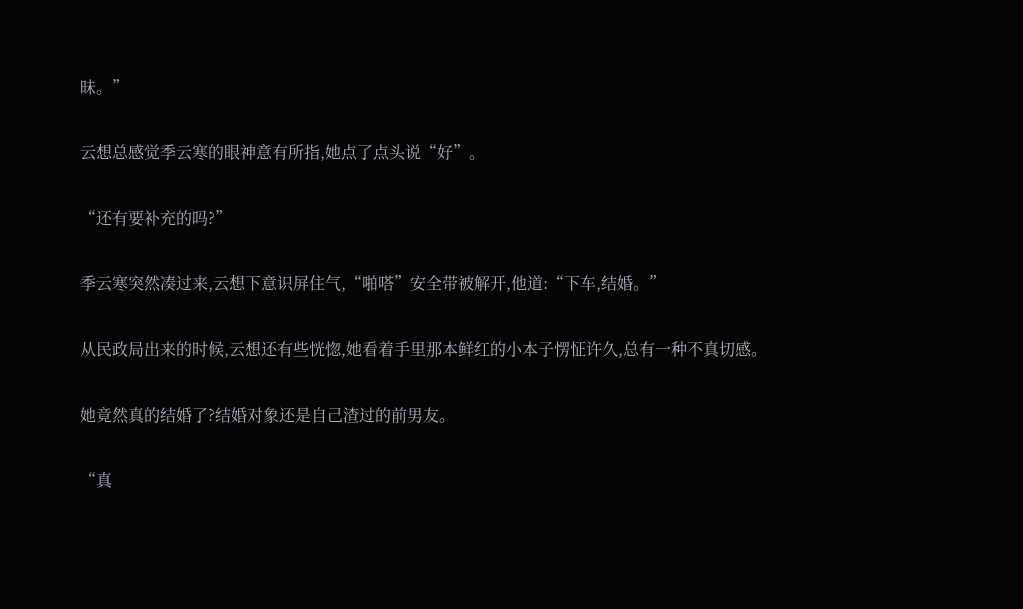昧。”

云想总感觉季云寒的眼神意有所指,她点了点头说“好”。

“还有要补充的吗?”

季云寒突然凑过来,云想下意识屏住气,“啪嗒”安全带被解开,他道:“下车,结婚。”

从民政局出来的时候,云想还有些恍惚,她看着手里那本鲜红的小本子愣怔许久,总有一种不真切感。

她竟然真的结婚了?结婚对象还是自己渣过的前男友。

“真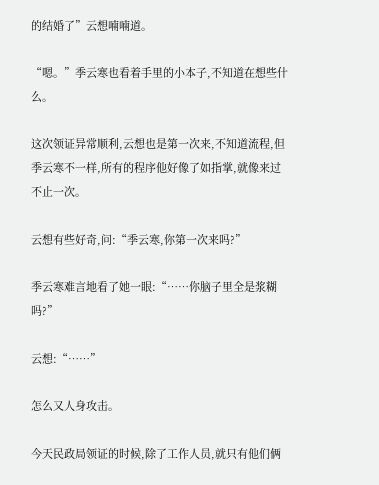的结婚了”云想喃喃道。

“嗯。”季云寒也看着手里的小本子,不知道在想些什么。

这次领证异常顺利,云想也是第一次来,不知道流程,但季云寒不一样,所有的程序他好像了如指掌,就像来过不止一次。

云想有些好奇,问:“季云寒,你第一次来吗?”

季云寒难言地看了她一眼:“……你脑子里全是浆糊吗?”

云想:“……”

怎么又人身攻击。

今天民政局领证的时候,除了工作人员,就只有他们俩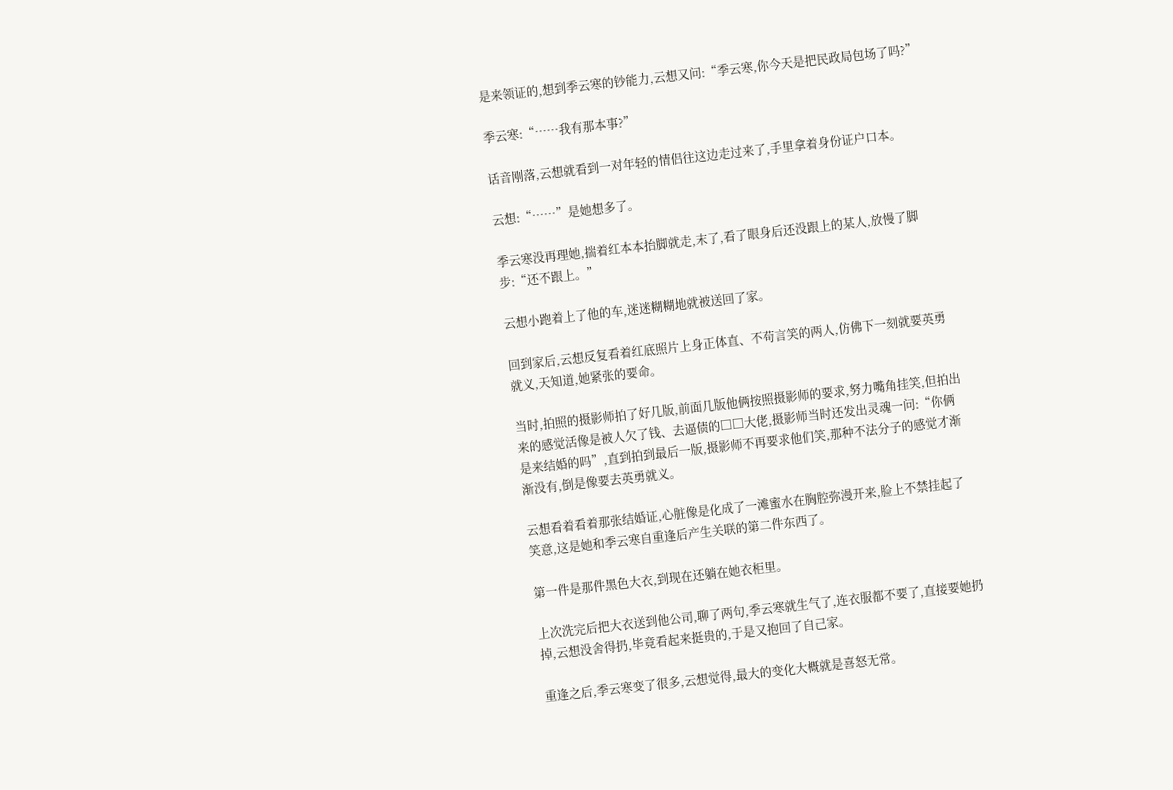是来领证的,想到季云寒的钞能力,云想又问:“季云寒,你今天是把民政局包场了吗?”

季云寒:“……我有那本事?”

话音刚落,云想就看到一对年轻的情侣往这边走过来了,手里拿着身份证户口本。

云想:“……”是她想多了。

季云寒没再理她,揣着红本本抬脚就走,末了,看了眼身后还没跟上的某人,放慢了脚步:“还不跟上。”

云想小跑着上了他的车,迷迷糊糊地就被送回了家。

回到家后,云想反复看着红底照片上身正体直、不苟言笑的两人,仿佛下一刻就要英勇就义,天知道,她紧张的要命。

当时,拍照的摄影师拍了好几版,前面几版他俩按照摄影师的要求,努力嘴角挂笑,但拍出来的感觉活像是被人欠了钱、去逼债的□□大佬,摄影师当时还发出灵魂一问:“你俩是来结婚的吗”,直到拍到最后一版,摄影师不再要求他们笑,那种不法分子的感觉才渐渐没有,倒是像要去英勇就义。

云想看着看着那张结婚证,心脏像是化成了一滩蜜水在胸腔弥漫开来,脸上不禁挂起了笑意,这是她和季云寒自重逢后产生关联的第二件东西了。

第一件是那件黑色大衣,到现在还躺在她衣柜里。

上次洗完后把大衣送到他公司,聊了两句,季云寒就生气了,连衣服都不要了,直接要她扔掉,云想没舍得扔,毕竟看起来挺贵的,于是又抱回了自己家。

重逢之后,季云寒变了很多,云想觉得,最大的变化大概就是喜怒无常。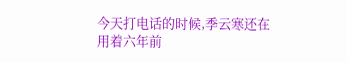今天打电话的时候,季云寒还在用着六年前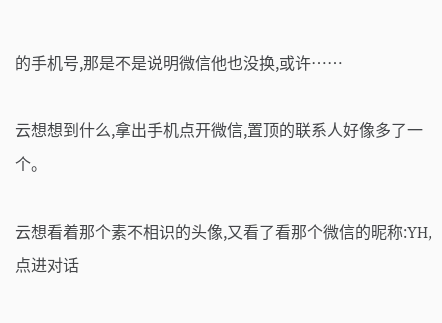的手机号,那是不是说明微信他也没换,或许……

云想想到什么,拿出手机点开微信,置顶的联系人好像多了一个。

云想看着那个素不相识的头像,又看了看那个微信的昵称:YH,点进对话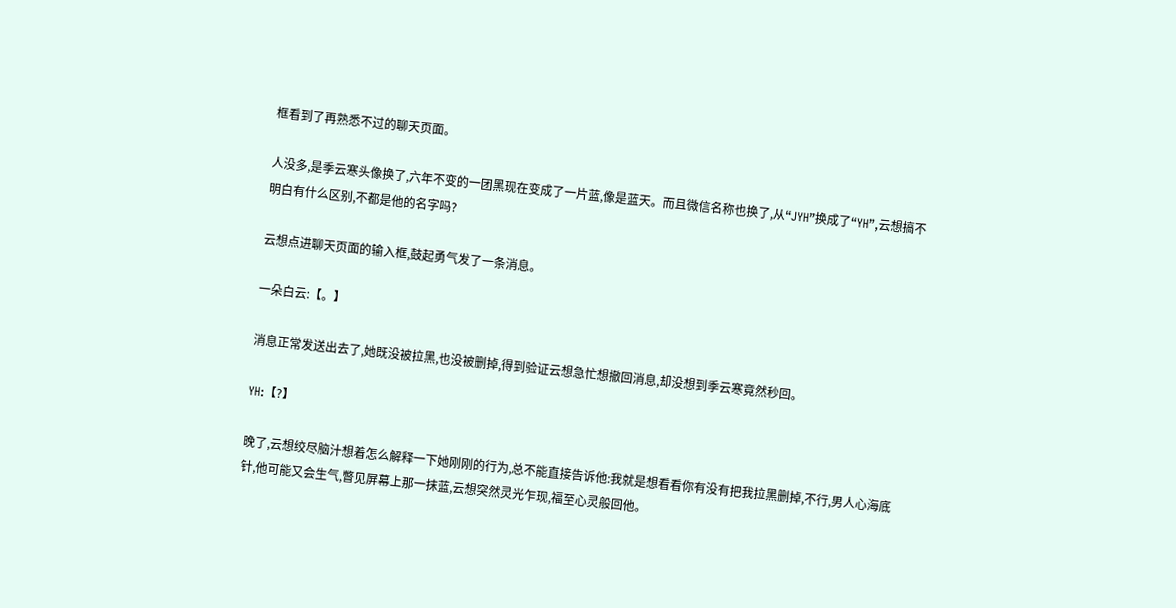框看到了再熟悉不过的聊天页面。

人没多,是季云寒头像换了,六年不变的一团黑现在变成了一片蓝,像是蓝天。而且微信名称也换了,从“JYH”换成了“YH”,云想搞不明白有什么区别,不都是他的名字吗?

云想点进聊天页面的输入框,鼓起勇气发了一条消息。

一朵白云:【。】

消息正常发送出去了,她既没被拉黑,也没被删掉,得到验证云想急忙想撤回消息,却没想到季云寒竟然秒回。

YH:【?】

晚了,云想绞尽脑汁想着怎么解释一下她刚刚的行为,总不能直接告诉他:我就是想看看你有没有把我拉黑删掉,不行,男人心海底针,他可能又会生气,瞥见屏幕上那一抹蓝,云想突然灵光乍现,福至心灵般回他。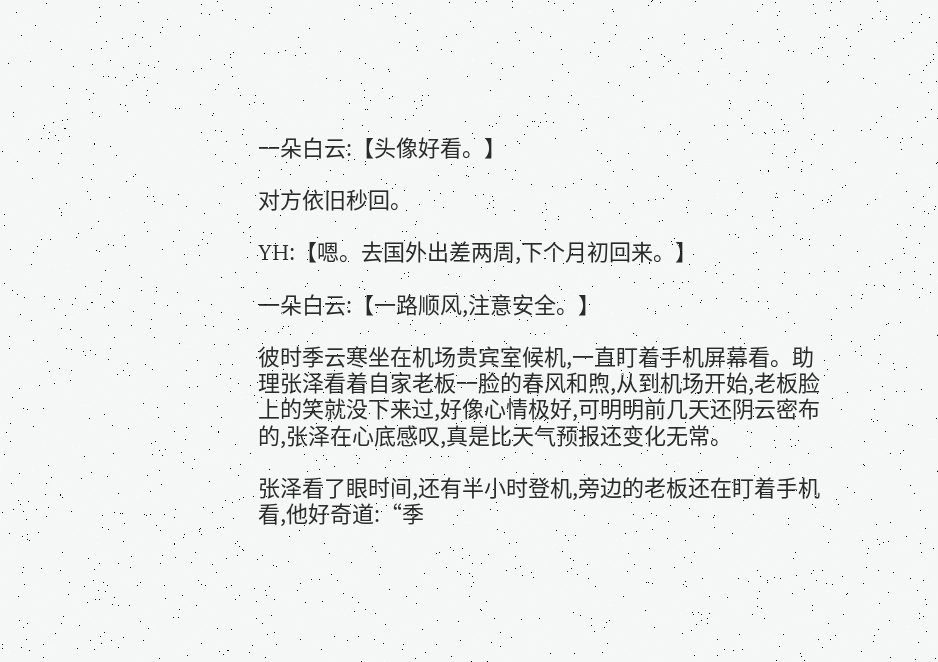一朵白云:【头像好看。】

对方依旧秒回。

YH:【嗯。去国外出差两周,下个月初回来。】

一朵白云:【一路顺风,注意安全。】

彼时季云寒坐在机场贵宾室候机,一直盯着手机屏幕看。助理张泽看着自家老板一脸的春风和煦,从到机场开始,老板脸上的笑就没下来过,好像心情极好,可明明前几天还阴云密布的,张泽在心底感叹,真是比天气预报还变化无常。

张泽看了眼时间,还有半小时登机,旁边的老板还在盯着手机看,他好奇道:“季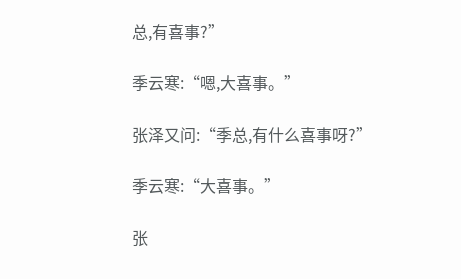总,有喜事?”

季云寒:“嗯,大喜事。”

张泽又问:“季总,有什么喜事呀?”

季云寒:“大喜事。”

张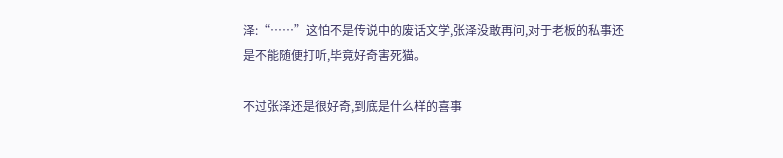泽:“……”这怕不是传说中的废话文学,张泽没敢再问,对于老板的私事还是不能随便打听,毕竟好奇害死猫。

不过张泽还是很好奇,到底是什么样的喜事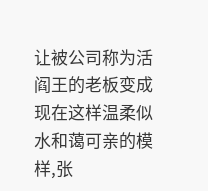让被公司称为活阎王的老板变成现在这样温柔似水和蔼可亲的模样,张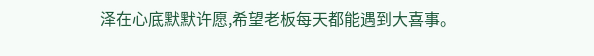泽在心底默默许愿,希望老板每天都能遇到大喜事。